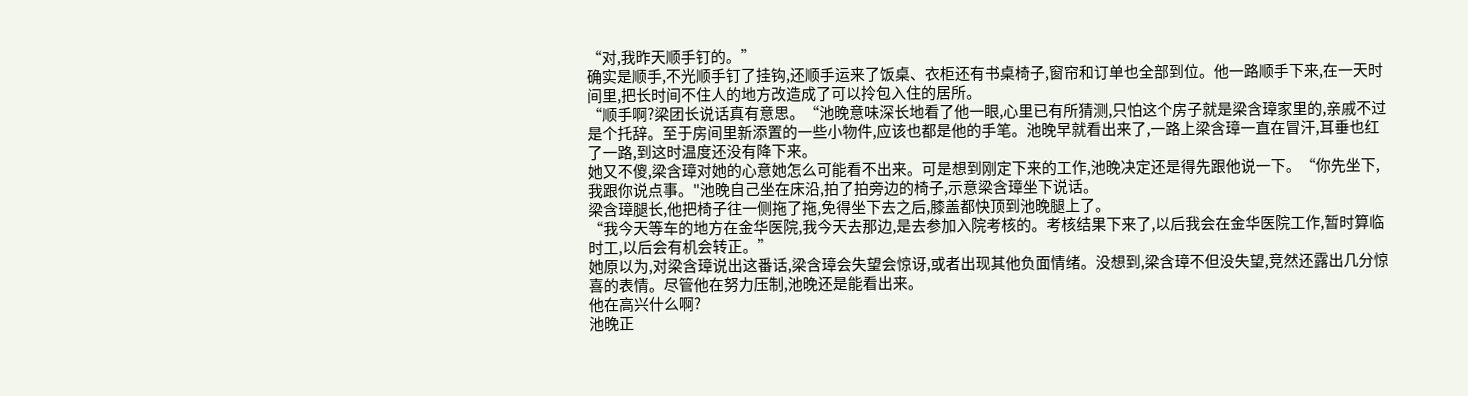“对,我昨天顺手钉的。”
确实是顺手,不光顺手钉了挂钩,还顺手运来了饭桌、衣柜还有书桌椅子,窗帘和订单也全部到位。他一路顺手下来,在一天时间里,把长时间不住人的地方改造成了可以拎包入住的居所。
“顺手啊?梁团长说话真有意思。“池晚意味深长地看了他一眼,心里已有所猜测,只怕这个房子就是梁含璋家里的,亲戚不过是个托辞。至于房间里新添置的一些小物件,应该也都是他的手笔。池晚早就看出来了,一路上梁含璋一直在冒汗,耳垂也红了一路,到这时温度还没有降下来。
她又不傻,梁含璋对她的心意她怎么可能看不出来。可是想到刚定下来的工作,池晚决定还是得先跟他说一下。“你先坐下,我跟你说点事。"池晚自己坐在床沿,拍了拍旁边的椅子,示意梁含璋坐下说话。
梁含璋腿长,他把椅子往一侧拖了拖,免得坐下去之后,膝盖都快顶到池晚腿上了。
“我今天等车的地方在金华医院,我今天去那边,是去参加入院考核的。考核结果下来了,以后我会在金华医院工作,暂时算临时工,以后会有机会转正。”
她原以为,对梁含璋说出这番话,梁含璋会失望会惊讶,或者出现其他负面情绪。没想到,梁含璋不但没失望,竞然还露出几分惊喜的表情。尽管他在努力压制,池晚还是能看出来。
他在高兴什么啊?
池晚正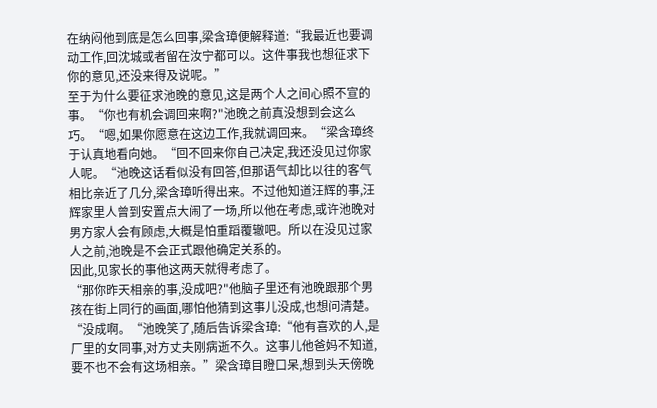在纳闷他到底是怎么回事,梁含璋便解释道:“我最近也要调动工作,回沈城或者留在汝宁都可以。这件事我也想征求下你的意见,还没来得及说呢。”
至于为什么要征求池晚的意见,这是两个人之间心照不宣的事。“你也有机会调回来啊?"池晚之前真没想到会这么巧。“嗯,如果你愿意在这边工作,我就调回来。“梁含璋终于认真地看向她。“回不回来你自己决定,我还没见过你家人呢。“池晚这话看似没有回答,但那语气却比以往的客气相比亲近了几分,梁含璋听得出来。不过他知道汪辉的事,汪辉家里人曾到安置点大闹了一场,所以他在考虑,或许池晚对男方家人会有顾虑,大概是怕重蹈覆辙吧。所以在没见过家人之前,池晚是不会正式跟他确定关系的。
因此,见家长的事他这两天就得考虑了。
“那你昨天相亲的事,没成吧?"他脑子里还有池晚跟那个男孩在街上同行的画面,哪怕他猜到这事儿没成,也想问清楚。“没成啊。“池晚笑了,随后告诉梁含璋:“他有喜欢的人,是厂里的女同事,对方丈夫刚病逝不久。这事儿他爸妈不知道,要不也不会有这场相亲。”梁含璋目瞪口呆,想到头天傍晚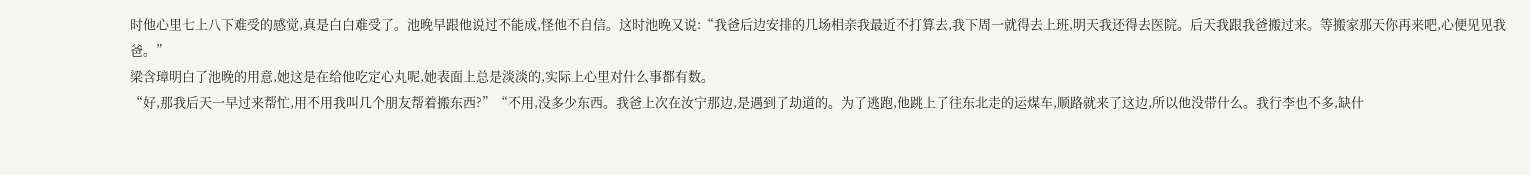时他心里七上八下难受的感觉,真是白白难受了。池晚早跟他说过不能成,怪他不自信。这时池晚又说:“我爸后边安排的几场相亲我最近不打算去,我下周一就得去上班,明天我还得去医院。后天我跟我爸搬过来。等搬家那天你再来吧,心便见见我爸。”
梁含璋明白了池晚的用意,她这是在给他吃定心丸呢,她表面上总是淡淡的,实际上心里对什么事都有数。
“好,那我后天一早过来帮忙,用不用我叫几个朋友帮着搬东西?”“不用,没多少东西。我爸上次在汝宁那边,是遇到了劫道的。为了逃跑,他跳上了往东北走的运煤车,顺路就来了这边,所以他没带什么。我行李也不多,缺什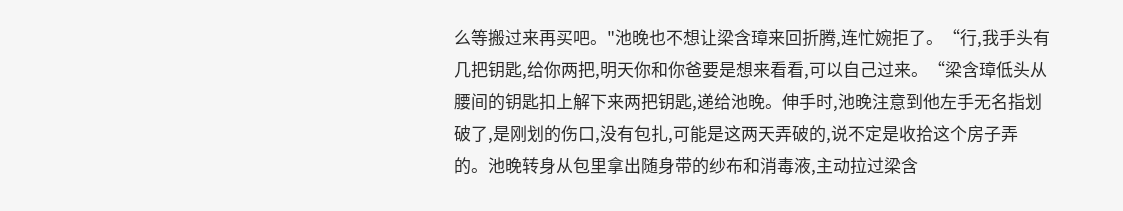么等搬过来再买吧。"池晚也不想让梁含璋来回折腾,连忙婉拒了。“行,我手头有几把钥匙,给你两把,明天你和你爸要是想来看看,可以自己过来。“梁含璋低头从腰间的钥匙扣上解下来两把钥匙,递给池晚。伸手时,池晚注意到他左手无名指划破了,是刚划的伤口,没有包扎,可能是这两天弄破的,说不定是收拾这个房子弄的。池晚转身从包里拿出随身带的纱布和消毒液,主动拉过梁含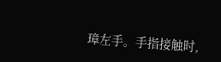璋左手。手指接触时,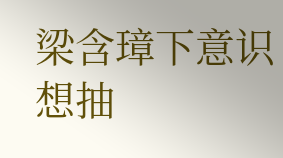梁含璋下意识想抽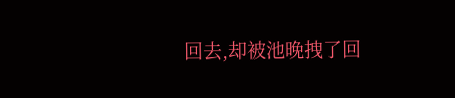回去,却被池晚拽了回